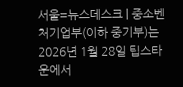서울=뉴스데스크 | 중소벤처기업부(이하 중기부)는 2026년 1월 28일 팁스타운에서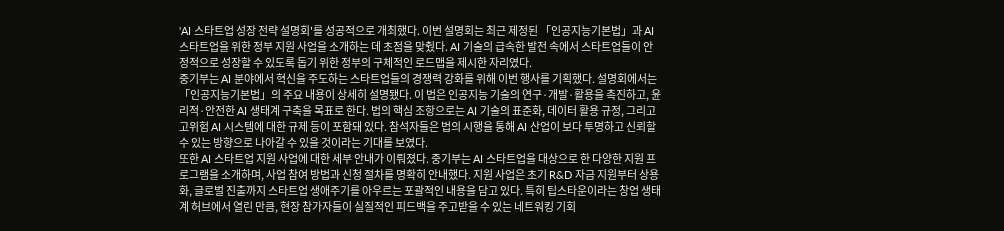'AI 스타트업 성장 전략 설명회'를 성공적으로 개최했다. 이번 설명회는 최근 제정된 「인공지능기본법」과 AI 스타트업을 위한 정부 지원 사업을 소개하는 데 초점을 맞췄다. AI 기술의 급속한 발전 속에서 스타트업들이 안정적으로 성장할 수 있도록 돕기 위한 정부의 구체적인 로드맵을 제시한 자리였다.
중기부는 AI 분야에서 혁신을 주도하는 스타트업들의 경쟁력 강화를 위해 이번 행사를 기획했다. 설명회에서는 「인공지능기본법」의 주요 내용이 상세히 설명됐다. 이 법은 인공지능 기술의 연구·개발·활용을 촉진하고, 윤리적·안전한 AI 생태계 구축을 목표로 한다. 법의 핵심 조항으로는 AI 기술의 표준화, 데이터 활용 규정, 그리고 고위험 AI 시스템에 대한 규제 등이 포함돼 있다. 참석자들은 법의 시행을 통해 AI 산업이 보다 투명하고 신뢰할 수 있는 방향으로 나아갈 수 있을 것이라는 기대를 보였다.
또한 AI 스타트업 지원 사업에 대한 세부 안내가 이뤄졌다. 중기부는 AI 스타트업을 대상으로 한 다양한 지원 프로그램을 소개하며, 사업 참여 방법과 신청 절차를 명확히 안내했다. 지원 사업은 초기 R&D 자금 지원부터 상용화, 글로벌 진출까지 스타트업 생애주기를 아우르는 포괄적인 내용을 담고 있다. 특히 팁스타운이라는 창업 생태계 허브에서 열린 만큼, 현장 참가자들이 실질적인 피드백을 주고받을 수 있는 네트워킹 기회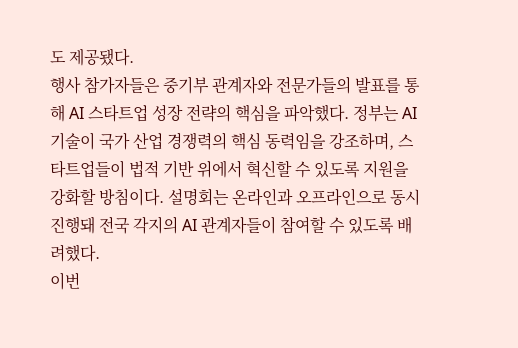도 제공됐다.
행사 참가자들은 중기부 관계자와 전문가들의 발표를 통해 AI 스타트업 성장 전략의 핵심을 파악했다. 정부는 AI 기술이 국가 산업 경쟁력의 핵심 동력임을 강조하며, 스타트업들이 법적 기반 위에서 혁신할 수 있도록 지원을 강화할 방침이다. 설명회는 온라인과 오프라인으로 동시 진행돼 전국 각지의 AI 관계자들이 참여할 수 있도록 배려했다.
이번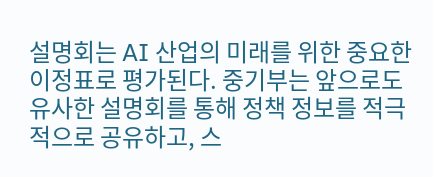설명회는 AI 산업의 미래를 위한 중요한 이정표로 평가된다. 중기부는 앞으로도 유사한 설명회를 통해 정책 정보를 적극적으로 공유하고, 스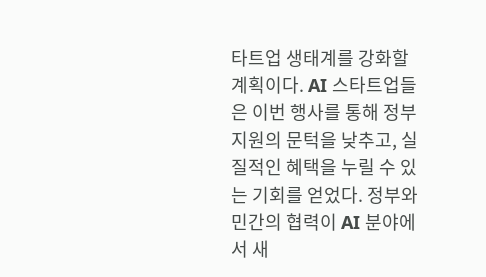타트업 생태계를 강화할 계획이다. AI 스타트업들은 이번 행사를 통해 정부 지원의 문턱을 낮추고, 실질적인 혜택을 누릴 수 있는 기회를 얻었다. 정부와 민간의 협력이 AI 분야에서 새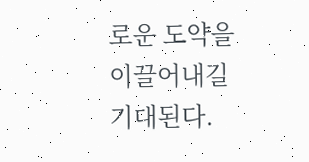로운 도약을 이끌어내길 기대된다.